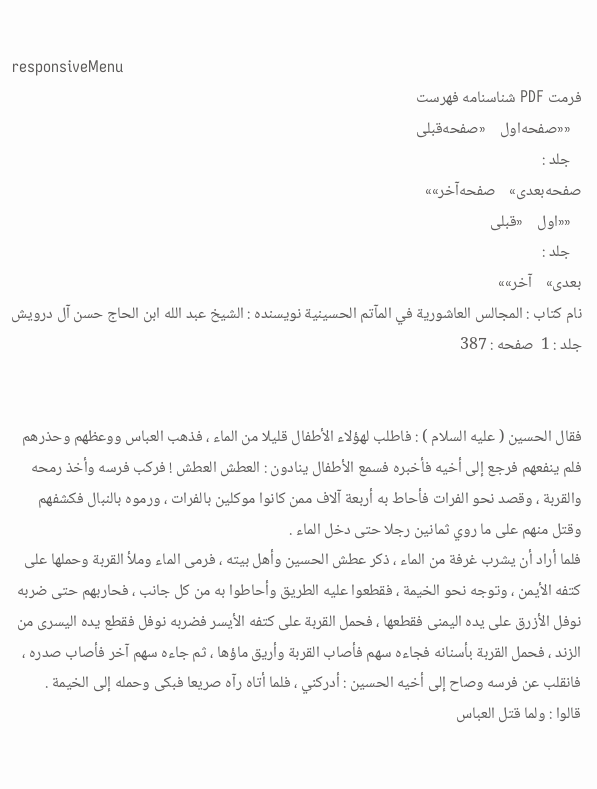responsiveMenu
فرمت PDF شناسنامه فهرست
   ««صفحه‌اول    «صفحه‌قبلی
   جلد :
صفحه‌بعدی»    صفحه‌آخر»»
   ««اول    «قبلی
   جلد :
بعدی»    آخر»»
نام کتاب : المجالس العاشورية في المآتم الحسينية نویسنده : الشيخ عبد الله ابن الحاج حسن آل درويش    جلد : 1  صفحه : 387


فقال الحسين ( عليه السلام ) : فاطلب لهؤلاء الأطفال قليلا من الماء ، فذهب العباس ووعظهم وحذرهم فلم ينفعهم فرجع إلى أخيه فأخبره فسمع الأطفال ينادون : العطش العطش ! فركب فرسه وأخذ رمحه والقربة ، وقصد نحو الفرات فأحاط به أربعة آلاف ممن كانوا موكلين بالفرات ، ورموه بالنبال فكشفهم وقتل منهم على ما روي ثمانين رجلا حتى دخل الماء .
فلما أراد أن يشرب غرفة من الماء ، ذكر عطش الحسين وأهل بيته ، فرمى الماء وملأ القربة وحملها على كتفه الأيمن ، وتوجه نحو الخيمة ، فقطعوا عليه الطريق وأحاطوا به من كل جانب ، فحاربهم حتى ضربه نوفل الأزرق على يده اليمنى فقطعها ، فحمل القربة على كتفه الأيسر فضربه نوفل فقطع يده اليسرى من الزند ، فحمل القربة بأسنانه فجاءه سهم فأصاب القربة وأريق ماؤها ، ثم جاءه سهم آخر فأصاب صدره ، فانقلب عن فرسه وصاح إلى أخيه الحسين : أدركني ، فلما أتاه رآه صريعا فبكى وحمله إلى الخيمة .
قالوا : ولما قتل العباس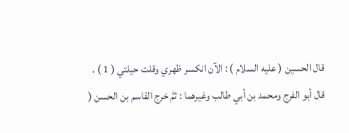قال الحسين ( عليه السلام ) : الآن انكسر ظهري وقلت حيلتي ( 1 ) .
قال أبو الفرج ومحمد بن أبي طالب وغيرهما : ثمَّ خرج القاسم بن الحسن (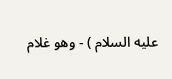عليه السلام ) - وهو غلام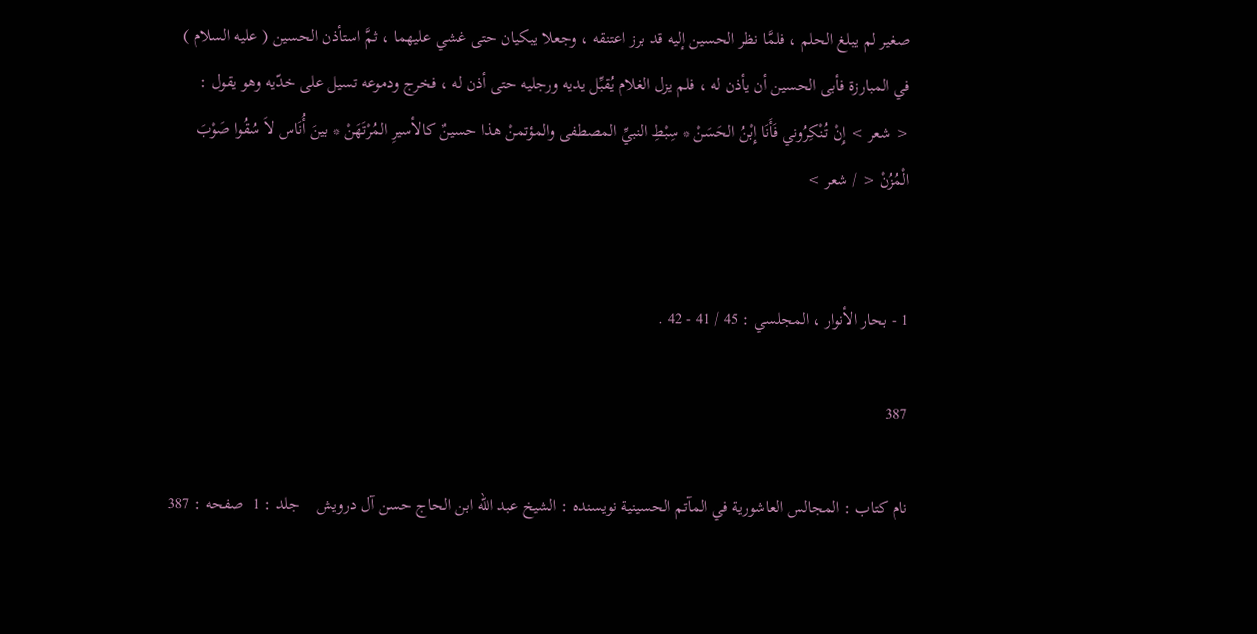صغير لم يبلغ الحلم ، فلمَّا نظر الحسين إليه قد برز اعتنقه ، وجعلا يبكيان حتى غشي عليهما ، ثمَّ استأذن الحسين ( عليه السلام ) في المبارزة فأبى الحسين أن يأذن له ، فلم يزل الغلام يُقبِّل يديه ورجليه حتى أذن له ، فخرج ودموعه تسيل على خدّيه وهو يقول :
< شعر > إِنْ تُنْكِرُوني فَأَنَا إِبْنُ الحَسَنْ * سِبْطِ النبيِّ المصطفى والمؤتمنْ هذا حسينٌ كالأسيرِ المُرْتَهَنْ * بينَ أُنَاس لاَ سُقُوا صَوْبَ الْمُزُنْ < / شعر >


1 - بحار الأنوار ، المجلسي : 45 / 41 - 42 .

387

نام کتاب : المجالس العاشورية في المآتم الحسينية نویسنده : الشيخ عبد الله ابن الحاج حسن آل درويش    جلد : 1  صفحه : 387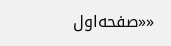««صفحه‌اول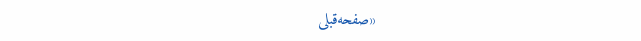«صفحه‌قبلی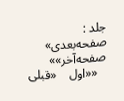جلد :
صفحه‌بعدی»    صفحه‌آخر»»
   ««اول    «قبلی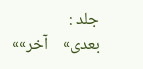جلد :
بعدی»    آخر»»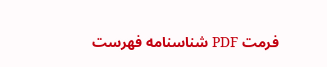فرمت PDF شناسنامه فهرست